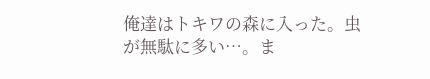俺達はトキワの森に入った。虫が無駄に多い…。ま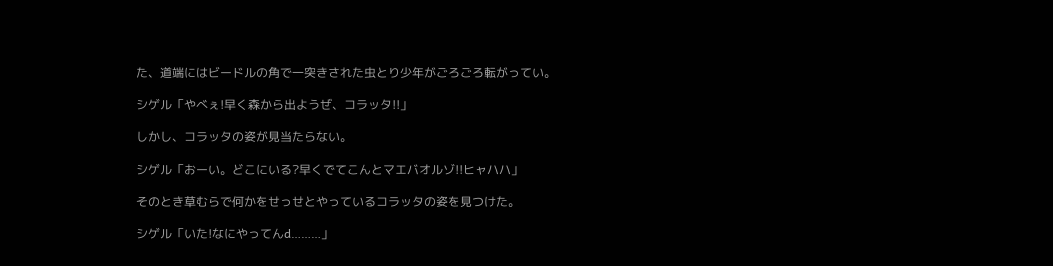た、道端にはビードルの角で一突きされた虫とり少年がごろごろ転がってい。

シゲル「やべぇ!早く森から出ようぜ、コラッタ!!」

しかし、コラッタの姿が見当たらない。

シゲル「おーい。どこにいる?早くでてこんとマエバオルゾ!!ヒャハハ」

そのとき草むらで何かをせっせとやっているコラッタの姿を見つけた。

シゲル「いた!なにやってんd………」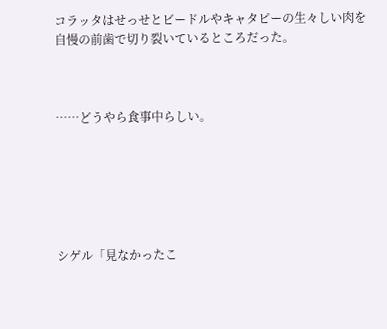コラッタはせっせとビードルやキャタピーの生々しい肉を自慢の前歯で切り裂いているところだった。



……どうやら食事中らしい。






シゲル「見なかったこ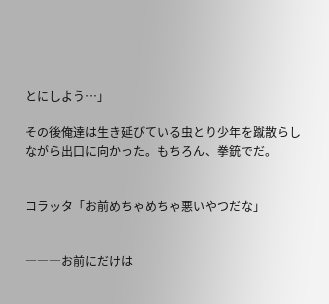とにしよう…」

その後俺達は生き延びている虫とり少年を蹴散らしながら出口に向かった。もちろん、拳銃でだ。


コラッタ「お前めちゃめちゃ悪いやつだな」


―――お前にだけは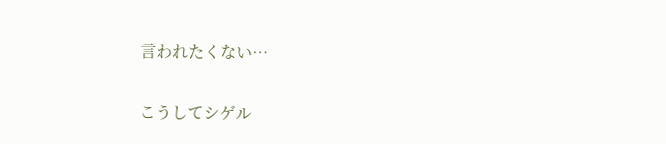言われたくない…

こうしてシゲル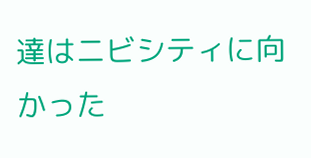達はニビシティに向かった